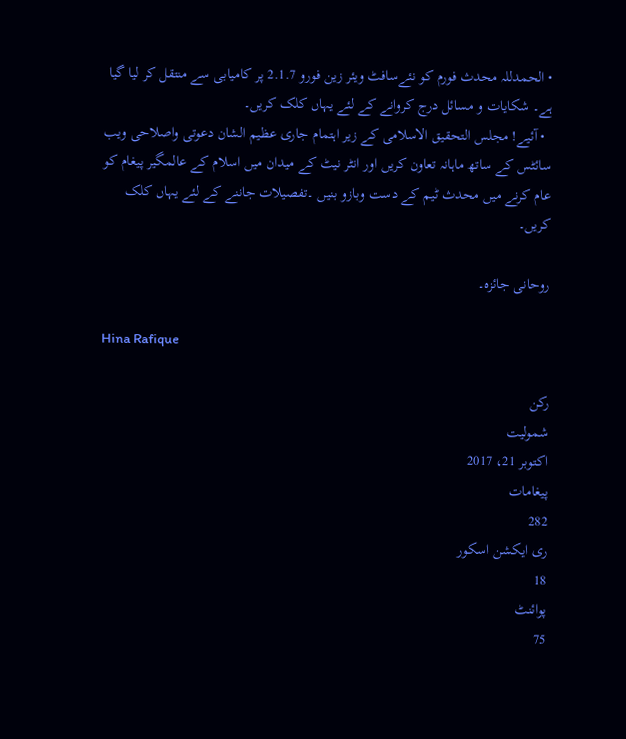• الحمدللہ محدث فورم کو نئےسافٹ ویئر زین فورو 2.1.7 پر کامیابی سے منتقل کر لیا گیا ہے۔ شکایات و مسائل درج کروانے کے لئے یہاں کلک کریں۔
  • آئیے! مجلس التحقیق الاسلامی کے زیر اہتمام جاری عظیم الشان دعوتی واصلاحی ویب سائٹس کے ساتھ ماہانہ تعاون کریں اور انٹر نیٹ کے میدان میں اسلام کے عالمگیر پیغام کو عام کرنے میں محدث ٹیم کے دست وبازو بنیں ۔تفصیلات جاننے کے لئے یہاں کلک کریں۔

روحانی جائزہ۔

Hina Rafique

رکن
شمولیت
اکتوبر 21، 2017
پیغامات
282
ری ایکشن اسکور
18
پوائنٹ
75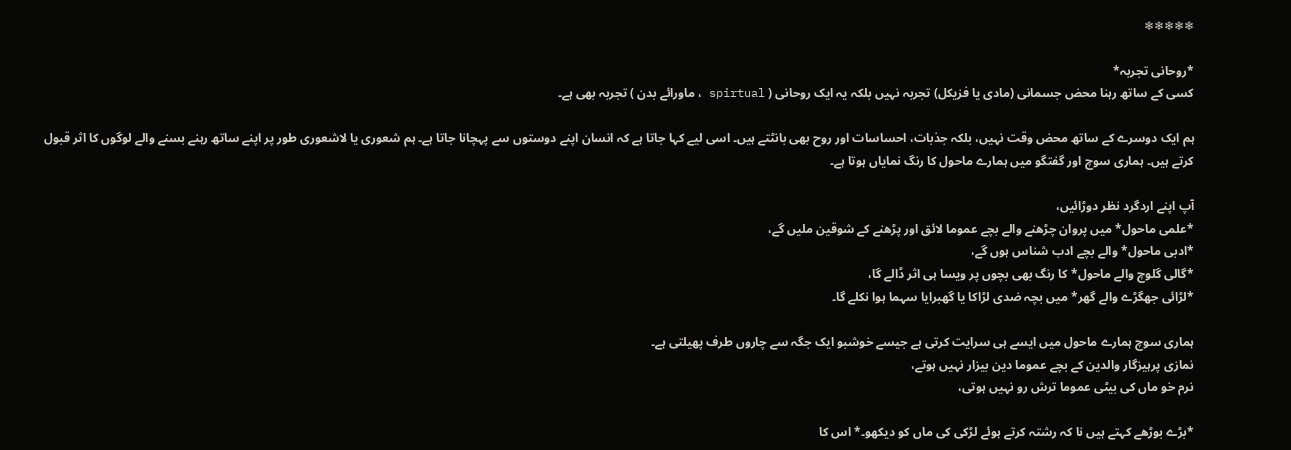❄❄❄❄❄

*روحانی تجربہ*
کسی کے ساتھ رہنا محض جسمانی (مادی یا فزیکل) تجربہ نہیں بلکہ یہ ایک روحانی ( spirtual ، ماورائے بدن ) تجربہ بھی ہے۔

ہم ایک دوسرے کے ساتھ محض وقت نہیں، بلکہ جذبات، احساسات اور روح بھی بانٹتے ہیں۔ اسی لیے کہا جاتا ہے کہ انسان اپنے دوستوں سے پہچانا جاتا ہے۔ ہم شعوری یا لاشعوری طور پر اپنے ساتھ رہنے بسنے والے لوگوں کا اثر قبول کرتے ہیں۔ ہماری سوچ اور گفتگو میں ہمارے ماحول کا رنگ نمایاں ہوتا ہے۔

آپ اپنے اردگرد نظر دوڑائیں،
*علمی ماحول* میں پروان چڑھنے والے بچے عموما لائق اور پڑھنے کے شوقین ملیں گے،
*ادبی ماحول* والے بچے ادب شناس ہوں گے،
*گالی گلوچ والے ماحول* کا رنگ بھی بچوں پر ویسا ہی اثر ڈالے گا،
*لڑائی جھگڑے والے گھر* میں بچہ ضدی لڑاکا یا گھبرایا سہما ہوا نکلے گا۔

ہماری سوچ ہمارے ماحول میں ایسے ہی سرایت کرتی ہے جیسے خوشبو ایک جگہ سے چاروں طرف پھیلتی ہے۔
نمازی پرہیزگار والدین کے بچے عموما دین بیزار نہیں ہوتے،
نرم خو ماں کی بیٹی عموما ترش رو نہیں ہوتی،

*بڑے بوڑھے کہتے ہیں نا کہ رشتہ کرتے ہوئے لڑکی کی ماں کو دیکھو۔* اس کا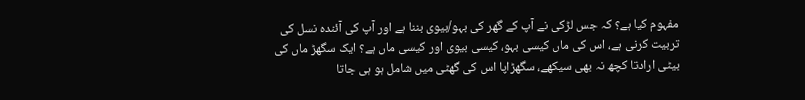مفہوم کیا ہے؟ کہ جس لڑکی نے آپ کے گھر کی بہو/بیوی بننا ہے اور آپ کی آئندہ نسل کی تربیت کرنی ہے، اس کی ماں کیسی بہو، کیسی بیوی اور کیسی ماں ہے؟ ایک سگھڑ ماں کی بیٹی ارادتا کچھ نہ بھی سیکھے، سگھڑاپا اس کی گھٹی میں شامل ہو ہی جاتا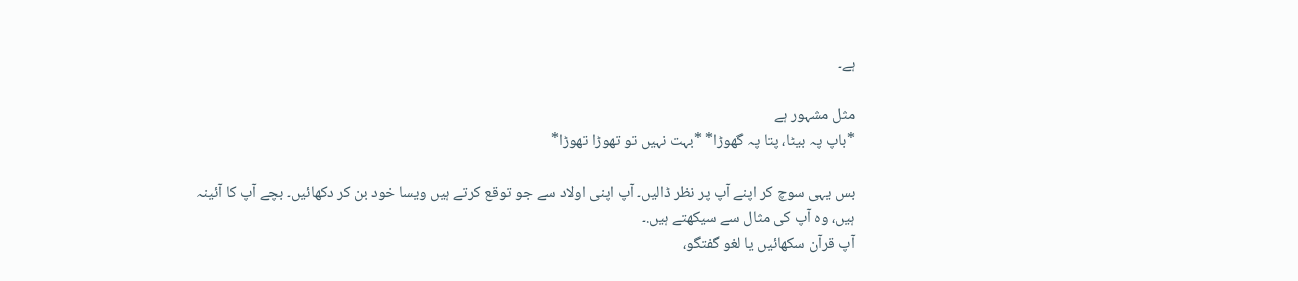ہے۔

مثل مشہور ہے
*باپ پہ بیٹا، پتا پہ گھوڑا* *بہت نہیں تو تھوڑا تھوڑا*

بس یہی سوچ کر اپنے آپ پر نظر ڈالیں۔ آپ اپنی اولاد سے جو توقع کرتے ہیں ویسا خود بن کر دکھائیں۔ بچے آپ کا آئینہ ہیں، وہ آپ کی مثال سے سیکھتے ہیں.۔
آپ قرآن سکھائیں یا لغو گفتگو،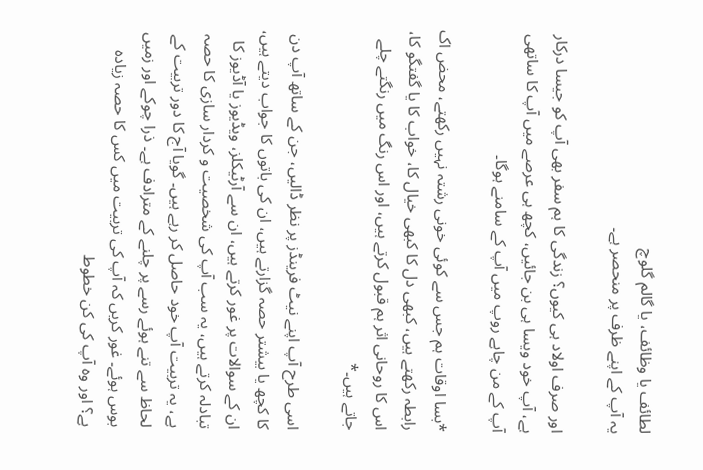لطائف یا وظائف، یا گالم گلوچ
یہ آپ کے اپنے ظرف پر منحصر ہے۔

اور صرف اولاد ہی کیوں؟ زندگی کا ہم سفر بھی آپ کو جیسا درکار ہے، آپ خود ویسا ہی بن جائیں، کچھ ہی عرصے میں آپ کا ساتھی آپ کے من چاہے روپ میں آپ کے سامنے ہوگا۔

*بسا اوقات ہم جس سے کوئی خونی رشتہ نہیں رکھتے، محض اک رابطہ رکھتے ہیں، کبھی دل کا کبھی خیال کا، خواب کا یا گفتگو کا، اس کا روحانی اثر ہم قبول کرتے ہیں، اور اس رنگ میں رنگتے چلے جاتے ہیں۔*

اسی طرح آپ اپنے نیٹ فرینڈز پر نظر ڈالیں، جن کے ساتھ آپ دن کا کچھ یا بیشتر حصہ گزارتے ہیں، ان کی باتوں کا جواب دیتے ہیں، ان کے سوالات پر غور کرتے ہیں، ان سے آرٹیکلز، ویڈیوز یا آڈیوز کا تبادلہ کرتے ہیں، یہ سب آپ کی شخصیت و کردار سازی کا حصہ ہے، یہ تربیت آپ خود حاصل کر رہے ہیں۔ گویا آج کا دور تربیت کے لحاظ سے تنے ہوئے رسے پر چلنے کے مترادف ہے۔ ذرا چوکے اور زمیں بوس ہوئے۔ غور کریں کہ آپ کی تربیت میں کس کا حصہ زیادہ
ہے؟ اور وہ آپ کی کن خطوط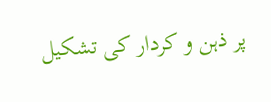پر ذہن و کردار کی تشکیل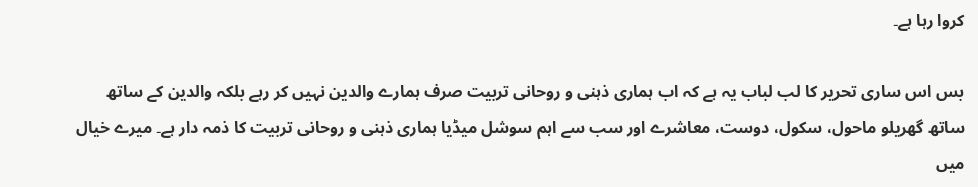کروا رہا ہے۔

بس اس ساری تحریر کا لب لباب یہ ہے کہ اب ہماری ذہنی و روحانی تربیت صرف ہمارے والدین نہیں کر رہے بلکہ والدین کے ساتھ ساتھ گھریلو ماحول، سکول، دوست، معاشرے اور سب سے اہم سوشل میڈیا ہماری ذہنی و روحانی تربیت کا ذمہ دار ہے۔ میرے خیال میں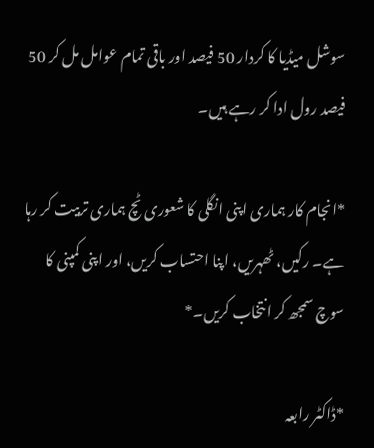سوشل میڈیا کا کردار 50 فیصد اور باقی تمام عوامل مل کر 50 فیصد رول ادا کر رہے ہیں۔

*انجام کار ہماری اپنی انگلی کا شعوری ٹچ ہماری تربیت کر رہا ہے۔ رکیں، ٹھہریں، اپنا احتساب کریں، اور اپنی کمپنی کا سوچ سمجھ کر انتخاب کریں۔*

*ڈاکٹر رابعہ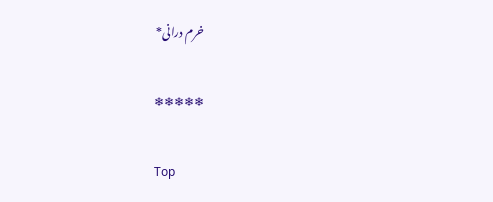خرم درانی*

❄❄❄❄❄

Top